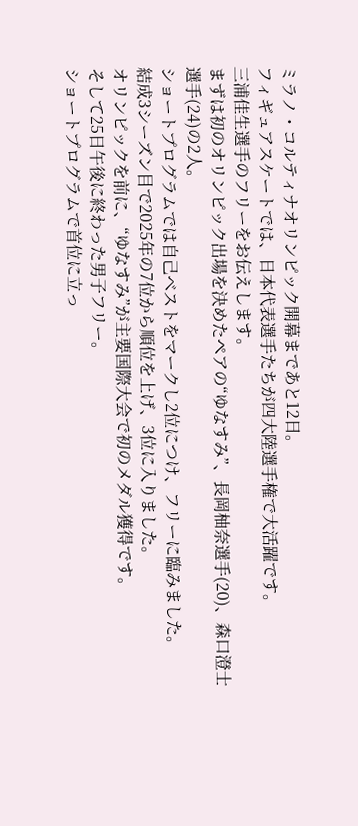ミラノ・コルティナオリンピック開幕まであと12日。
フィギュアスケートでは、日本代表選手たちが四大陸選手権で大活躍です。
三浦佳生選手のフリーをお伝えします。
まずは初のオリンピック出場を決めたペアの“ゆなすみ”、長岡柚奈選手(20)、森口澄士選手(24)の2人。
ショートプログラムでは自己ベストをマークし2位につけ、フリーに臨みました。
結成3シーズン目で2025年の7位から順位を上げ、3位に入りました。
オリンピックを前に、“ゆなすみ”が主要国際大会で初のメダル獲得です。
そして25日午後に終わった男子フリー。
ショートプログラムで首位に立っ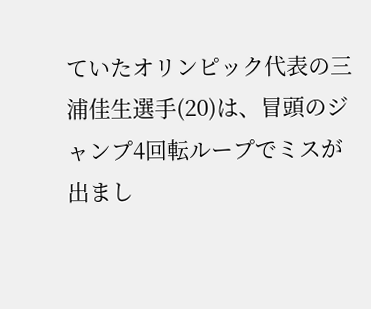ていたオリンピック代表の三浦佳生選手(20)は、冒頭のジャンプ4回転ループでミスが出まし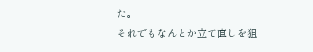た。
それでもなんとか立て直しを狙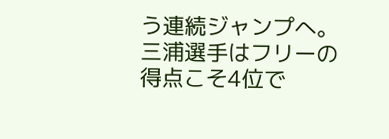う連続ジャンプへ。
三浦選手はフリーの得点こそ4位で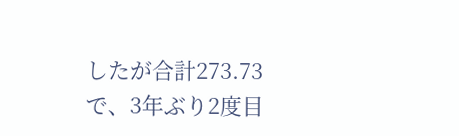したが合計273.73で、3年ぶり2度目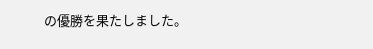の優勝を果たしました。